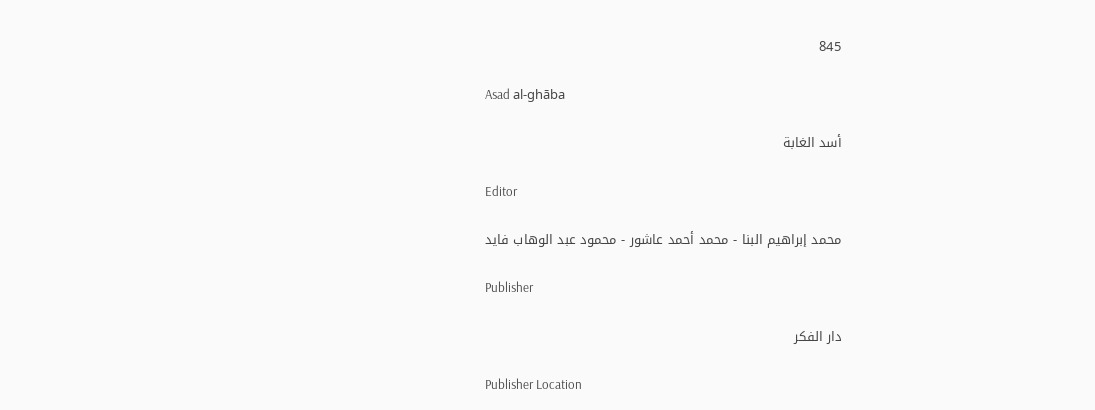845

Asad al-ghāba

أسد الغابة

Editor

محمد إبراهيم البنا - محمد أحمد عاشور - محمود عبد الوهاب فايد

Publisher

دار الفكر

Publisher Location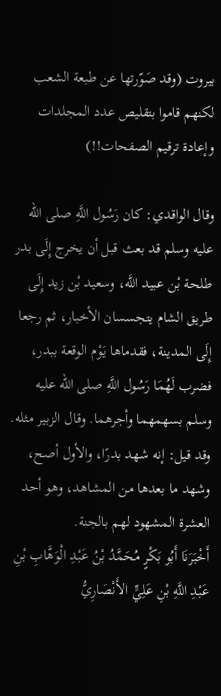بيروت (وقد صَوّرتها عن طبعة الشعب لكنهم قاموا بتقليص عدد المجلدات وإعادة ترقيم الصفحات!!)

وقال الواقدي: كان رَسُول اللَّهِ صلى الله عليه وسلم قد بعث قبل أن يخرج إِلَى بدر طلحة بْن عبيد اللَّه، وسعيد بْن زيد إِلَى طريق الشام يتجسسان الأخبار، ثم رجعا إِلَى المدينة، فقدماها يَوْم الوقعة ببدر، فضرب لَهُمَا رَسُول اللَّهِ صلى الله عليه وسلم بسهمهما وأجرهما. وقال الزبير مثله.
وقد قيل: إنه شهد بدرًا، والأول أصح، وشهد ما بعدها من المشاهد، وهو أحد العشرة المشهود لهم بالجنة.
أَخْبَرَنَا أَبُو بَكْرٍ مُحَمَّدُ بْنُ عَبْدِ الْوَهَّابِ بْنِ عَبْدِ اللَّهِ بْنِ عَلِيٍّ الأَنْصَارِيُّ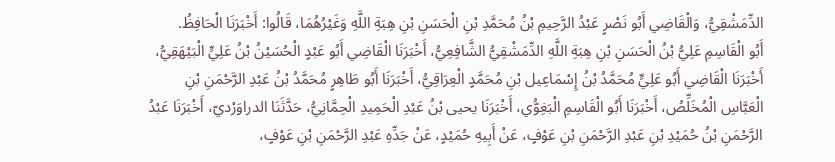الدِّمَشْقِيُّ، وَالْقَاضِي أَبُو نَصْرٍ عَبْدُ الرَّحِيمِ بْنُ مُحَمَّدِ بْنِ الْحَسَنِ بْنِ هِبَةِ اللَّهِ وَغَيْرُهُمَا، قَالُوا: أَخْبَرَنَا الْحَافِظُ.
أَبُو الْقَاسِمِ عَلِيُّ بْنُ الْحَسَنِ بْنِ هِبَةِ اللَّهِ الدِّمَشْقِيُّ الشَّافِعِيُّ، أَخْبَرَنَا الْقَاضِي أَبُو عَبْدٍ الْحُسَيْنُ بْنُ عَلِيٍّ الْبَيْهَقِيُّ، أَخْبَرَنَا الْقَاضِي أَبُو عَلِيٍّ مُحَمَّدُ بْنُ إِسْمَاعِيل بْنِ مُحَمَّدٍ الْعِرَاقِيُّ، أَخْبَرَنَا أَبُو طَاهِرٍ مُحَمَّدُ بْنُ عَبْدِ الرَّحْمَنِ بْنِ الْعَبَّاسِ الْمُخَلِّصُ، أَخْبَرَنَا أَبُو الْقَاسِمِ الْبَغِوُّي، أَخْبَرَنَا يحيى بْنُ عَبْدِ الْحَمِيدِ الْحِمَّانِيُّ، حَدَّثَنَا الدراوَرْديّ، أَخْبَرَنَا عَبْدُ الرَّحْمَنِ بْنُ حُمَيْدِ بْنِ عَبْدِ الرَّحْمَنِ بْنِ عَوْفٍ، عَنْ أَبِيهِ حُمَيْدٍ، عَنْ جَدِّهِ عَبْدِ الرَّحْمَنِ بْنِ عَوْفٍ،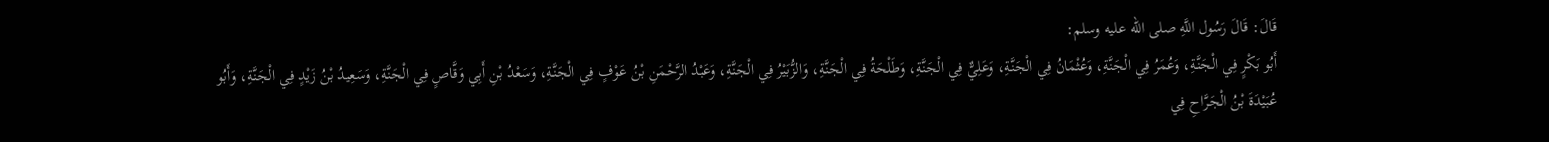قَالَ: قَالَ رَسُول اللَّهِ صلى الله عليه وسلم:
أَبُو بَكْرٍ فِي الْجَنَّةِ، وَعُمَرُ فِي الْجَنَّةِ، وَعُثْمَانُ فِي الْجَنَّةِ، وَعَلِيٌّ فِي الْجَنَّةِ، وَطَلْحَةُ فِي الْجَنَّةِ، وَالزُّبَيْرُ فِي الْجَنَّةِ، وَعَبْدُ الرَّحْمَنِ بْنُ عَوْفٍ فِي الْجَنَّةِ، وَسَعْدُ بْنِ أَبِي وَقَّاصٍ فِي الْجَنَّةِ، وَسَعِيدُ بْنُ زَيْدٍ فِي الْجَنَّةِ، وَأَبُو عُبَيْدَةَ بْنُ الْجَرَّاحِ فِي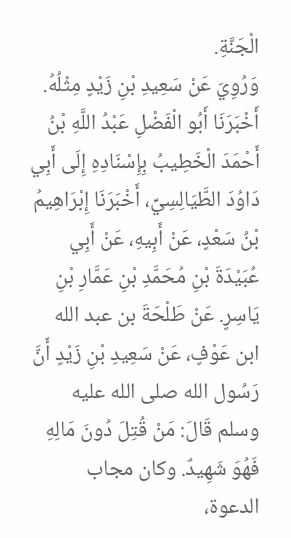الْجَنَّةِ.
وَرُوِيَ عَنْ سَعِيدِ بْنِ زَيْدٍ مِثْلُهُ.
أَخْبَرَنَا أَبُو الْفَضْلِ عَبْدُ اللَّهِ بْنُ أَحْمَدَ الْخَطِيبُ بِإِسْنَادِهِ إِلَى أَبِي دَاوُدَ الطَّيَالِسِيِّ، أَخْبَرَنَا إِبْرَاهِيمُ بْنُ سَعْدٍ، عَنْ أَبِيهِ، عَنْ أَبِي عُبَيْدَةَ بْنِ مُحَمَّدِ بْنِ عَمَّارِ بْنِ يَاسِرٍ. عَنْ طَلْحَةَ بن عبد الله ابن عَوْفٍ، عَنْ سَعِيدِ بْنِ زَيْدٍ أَنَّ رَسُول الله صلى الله عليه وسلم قَالَ: مَنْ قُتِلَ دُونَ مَالِهِ فَهُوَ شَهِيدٌ. وكان مجاب الدعوة،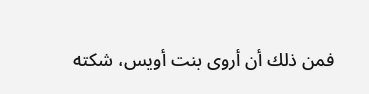فمن ذلك أن أروى بنت أويس، شكته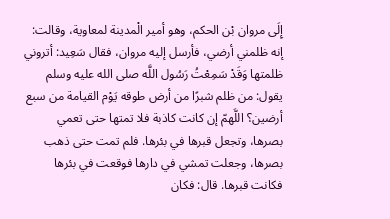إِلَى مروان بْن الحكم، وهو أمير الْمدينة لمعاوية، وقالت: إنه ظلمني أرضي، فأرسل إليه مروان، فقال سَعِيد: أتروني ظلمتها وَقَدْ سَمِعْتُ رَسُول اللَّه صلى الله عليه وسلم يقول: من ظلم شبرًا من أرض طوقه يَوْم القيامة من سبع أرضين؟ اللَّهمّ إن كانت كاذبة فلا تمتها حتى تعمي بصرها، وتجعل قبرها في بئرها. فلم تمت حتى ذهب بصرها، وجعلت تمشي في دارها فوقعت في بئرها فكانت قبرها. قال: فكان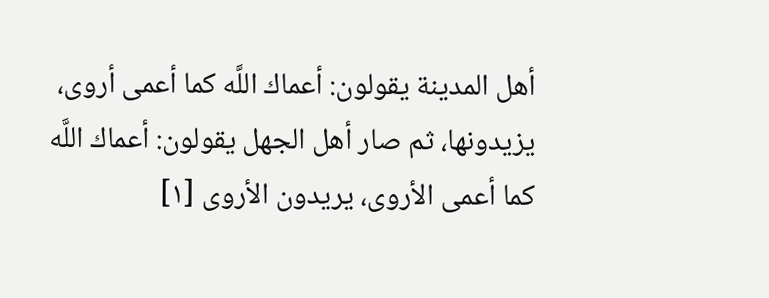أهل المدينة يقولون: أعماك اللَّه كما أعمى أروى، يزيدونها، ثم صار أهل الجهل يقولون: أعماك اللَّه كما أعمى الأروى، يريدون الأروى [١]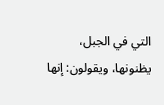التي في الجبل، يظنونها، ويقولون: إنها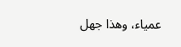عمياء، وهذا جهل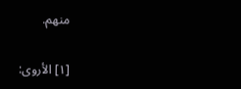منهم.

[١] الأروى: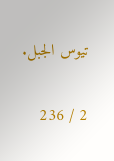تيوس الجبل.

2 / 236